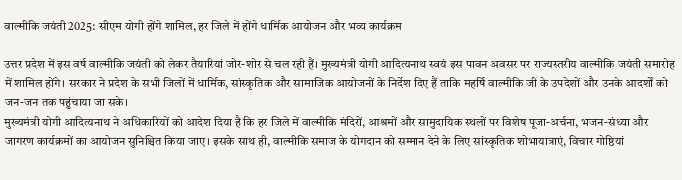वाल्मीकि जयंती 2025: सीएम योगी होंगे शामिल, हर जिले में होंगे धार्मिक आयोजन और भव्य कार्यक्रम

उत्तर प्रदेश में इस वर्ष वाल्मीकि जयंती को लेकर तैयारियां जोर-शोर से चल रही हैं। मुख्यमंत्री योगी आदित्यनाथ स्वयं इस पावन अवसर पर राज्यस्तरीय वाल्मीकि जयंती समारोह में शामिल होंगे। सरकार ने प्रदेश के सभी जिलों में धार्मिक, सांस्कृतिक और सामाजिक आयोजनों के निर्देश दिए हैं ताकि महर्षि वाल्मीकि जी के उपदेशों और उनके आदर्शों को जन-जन तक पहुंचाया जा सके।
मुख्यमंत्री योगी आदित्यनाथ ने अधिकारियों को आदेश दिया है कि हर जिले में वाल्मीकि मंदिरों, आश्रमों और सामुदायिक स्थलों पर विशेष पूजा-अर्चना, भजन-संध्या और जागरण कार्यक्रमों का आयोजन सुनिश्चित किया जाए। इसके साथ ही, वाल्मीकि समाज के योगदान को सम्मान देने के लिए सांस्कृतिक शोभायात्राएं, विचार गोष्ठियां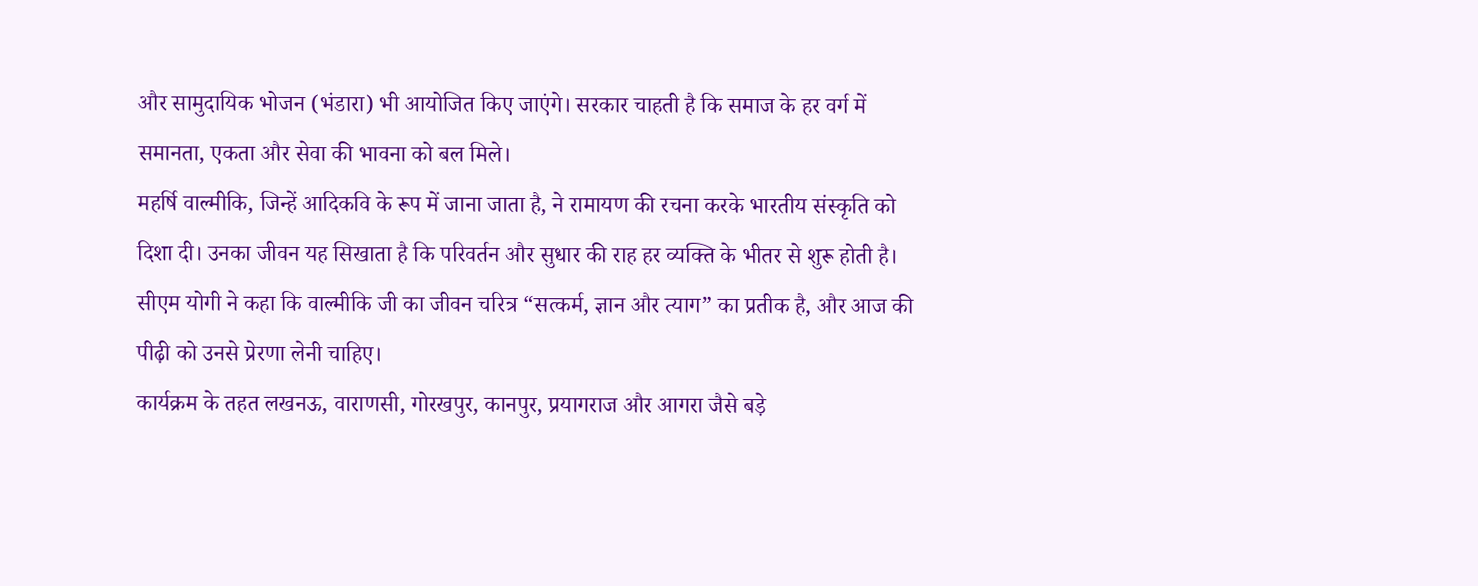और सामुदायिक भोजन (भंडारा) भी आयोजित किए जाएंगे। सरकार चाहती है कि समाज के हर वर्ग में समानता, एकता और सेवा की भावना को बल मिले।
महर्षि वाल्मीकि, जिन्हें आदिकवि के रूप में जाना जाता है, ने रामायण की रचना करके भारतीय संस्कृति को दिशा दी। उनका जीवन यह सिखाता है कि परिवर्तन और सुधार की राह हर व्यक्ति के भीतर से शुरू होती है। सीएम योगी ने कहा कि वाल्मीकि जी का जीवन चरित्र “सत्कर्म, ज्ञान और त्याग” का प्रतीक है, और आज की पीढ़ी को उनसे प्रेरणा लेनी चाहिए।
कार्यक्रम के तहत लखनऊ, वाराणसी, गोरखपुर, कानपुर, प्रयागराज और आगरा जैसे बड़े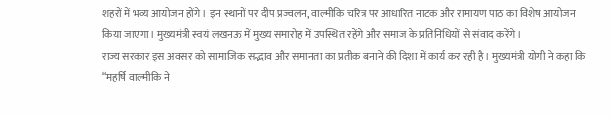शहरों में भव्य आयोजन होंगे। इन स्थानों पर दीप प्रज्वलन, वाल्मीकि चरित्र पर आधारित नाटक और रामायण पाठ का विशेष आयोजन किया जाएगा। मुख्यमंत्री स्वयं लखनऊ में मुख्य समारोह में उपस्थित रहेंगे और समाज के प्रतिनिधियों से संवाद करेंगे।
राज्य सरकार इस अवसर को सामाजिक सद्भाव और समानता का प्रतीक बनाने की दिशा में कार्य कर रही है। मुख्यमंत्री योगी ने कहा कि “महर्षि वाल्मीकि ने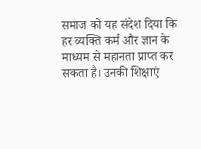समाज को यह संदेश दिया कि हर व्यक्ति कर्म और ज्ञान के माध्यम से महानता प्राप्त कर सकता है। उनकी शिक्षाएं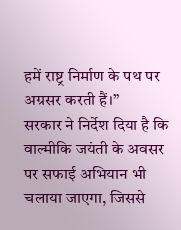हमें राष्ट्र निर्माण के पथ पर अग्रसर करती हैं।”
सरकार ने निर्देश दिया है कि वाल्मीकि जयंती के अवसर पर सफाई अभियान भी चलाया जाएगा, जिससे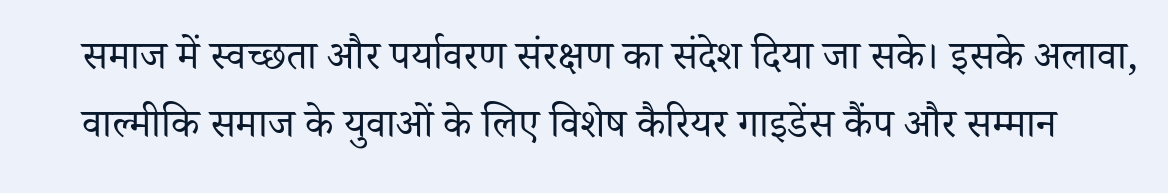समाज में स्वच्छता और पर्यावरण संरक्षण का संदेश दिया जा सके। इसके अलावा, वाल्मीकि समाज के युवाओं के लिए विशेष कैरियर गाइडेंस कैंप और सम्मान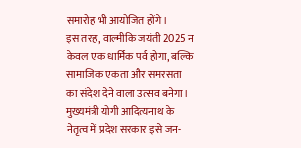समारोह भी आयोजित होंगे।
इस तरह, वाल्मीकि जयंती 2025 न केवल एक धार्मिक पर्व होगा, बल्कि सामाजिक एकता और समरसता का संदेश देने वाला उत्सव बनेगा। मुख्यमंत्री योगी आदित्यनाथ के नेतृत्व में प्रदेश सरकार इसे जन-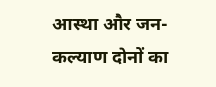आस्था और जन-कल्याण दोनों का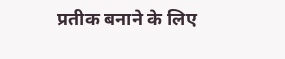प्रतीक बनाने के लिए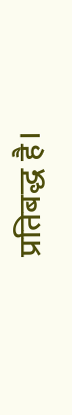प्रतिबद्ध है।